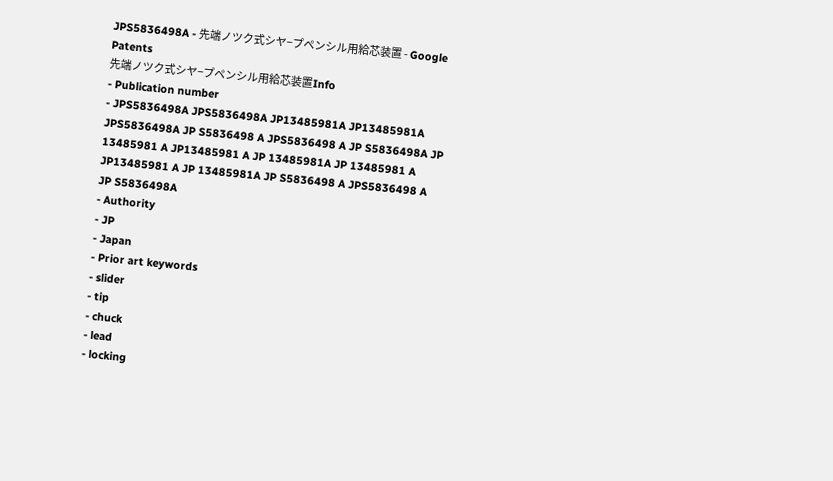JPS5836498A - 先端ノツク式シヤ−プペンシル用給芯装置 - Google Patents
先端ノツク式シヤ−プペンシル用給芯装置Info
- Publication number
- JPS5836498A JPS5836498A JP13485981A JP13485981A JPS5836498A JP S5836498 A JPS5836498 A JP S5836498A JP 13485981 A JP13485981 A JP 13485981A JP 13485981 A JP13485981 A JP 13485981A JP S5836498 A JPS5836498 A JP S5836498A
- Authority
- JP
- Japan
- Prior art keywords
- slider
- tip
- chuck
- lead
- locking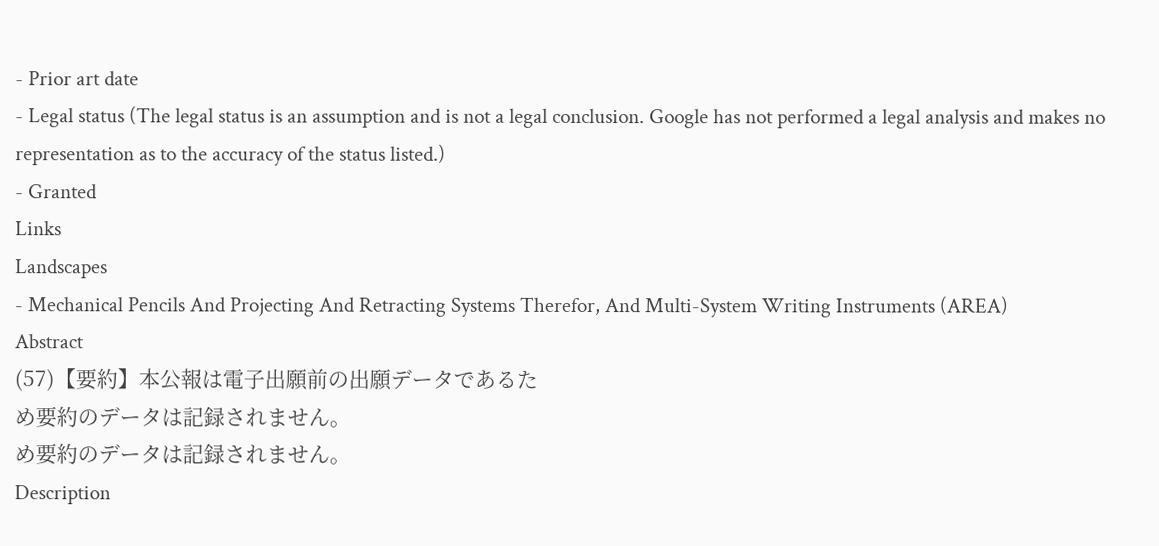- Prior art date
- Legal status (The legal status is an assumption and is not a legal conclusion. Google has not performed a legal analysis and makes no representation as to the accuracy of the status listed.)
- Granted
Links
Landscapes
- Mechanical Pencils And Projecting And Retracting Systems Therefor, And Multi-System Writing Instruments (AREA)
Abstract
(57)【要約】本公報は電子出願前の出願データであるた
め要約のデータは記録されません。
め要約のデータは記録されません。
Description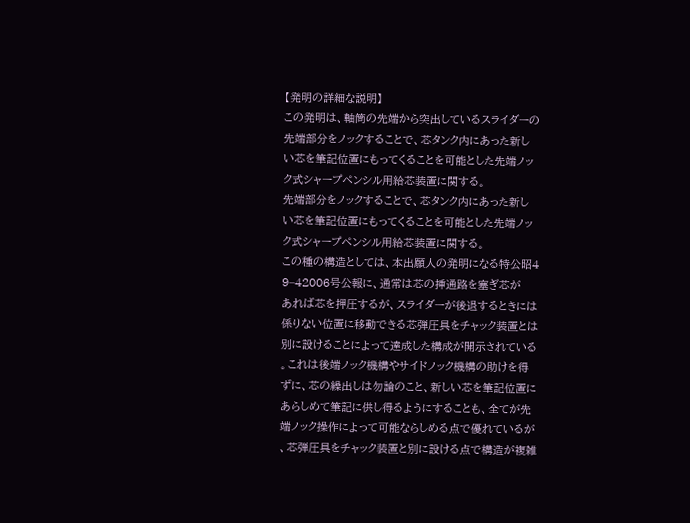【発明の詳細な説明】
この発明は、軸筒の先端から突出しているスライダーの
先端部分をノックすることで、芯タンク内にあった新し
い芯を筆記位置にもってくることを可能とした先端ノッ
ク式シャープペンシル用給芯装置に関する。
先端部分をノックすることで、芯タンク内にあった新し
い芯を筆記位置にもってくることを可能とした先端ノッ
ク式シャープペンシル用給芯装置に関する。
この種の構造としては、本出願人の発明になる特公昭4
9−42006号公報に、通常は芯の挿通路を塞ぎ芯が
あれば芯を押圧するが、スライダーが後退するときには
係りない位置に移動できる芯弾圧具をチャック装置とは
別に設けることによって達成した構成が開示されている
。これは後端ノック機構やサイドノック機構の助けを得
ずに、芯の繰出しは勿論のこと、新しい芯を筆記位置に
あらしめて筆記に供し得るようにすることも、全てが先
端ノック操作によって可能ならしめる点で優れているが
、芯弾圧具をチャック装置と別に設ける点で構造が複雑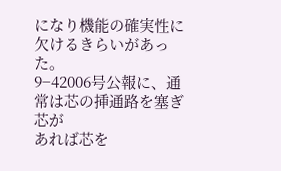になり機能の確実性に欠けるきらいがあった。
9−42006号公報に、通常は芯の挿通路を塞ぎ芯が
あれば芯を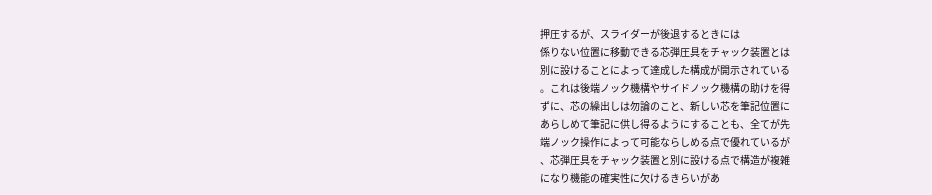押圧するが、スライダーが後退するときには
係りない位置に移動できる芯弾圧具をチャック装置とは
別に設けることによって達成した構成が開示されている
。これは後端ノック機構やサイドノック機構の助けを得
ずに、芯の繰出しは勿論のこと、新しい芯を筆記位置に
あらしめて筆記に供し得るようにすることも、全てが先
端ノック操作によって可能ならしめる点で優れているが
、芯弾圧具をチャック装置と別に設ける点で構造が複雑
になり機能の確実性に欠けるきらいがあ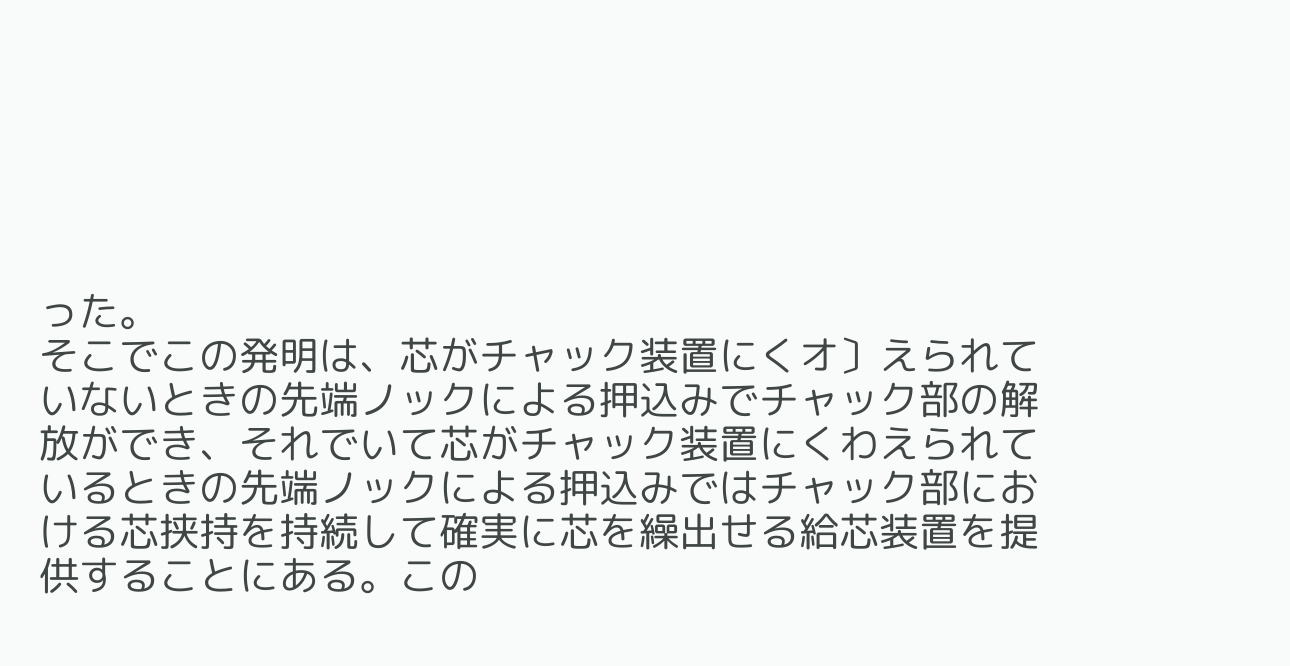った。
そこでこの発明は、芯がチャック装置にくオ〕えられて
いないときの先端ノックによる押込みでチャック部の解
放ができ、それでいて芯がチャック装置にくわえられて
いるときの先端ノックによる押込みではチャック部にお
ける芯挟持を持続して確実に芯を繰出せる給芯装置を提
供することにある。この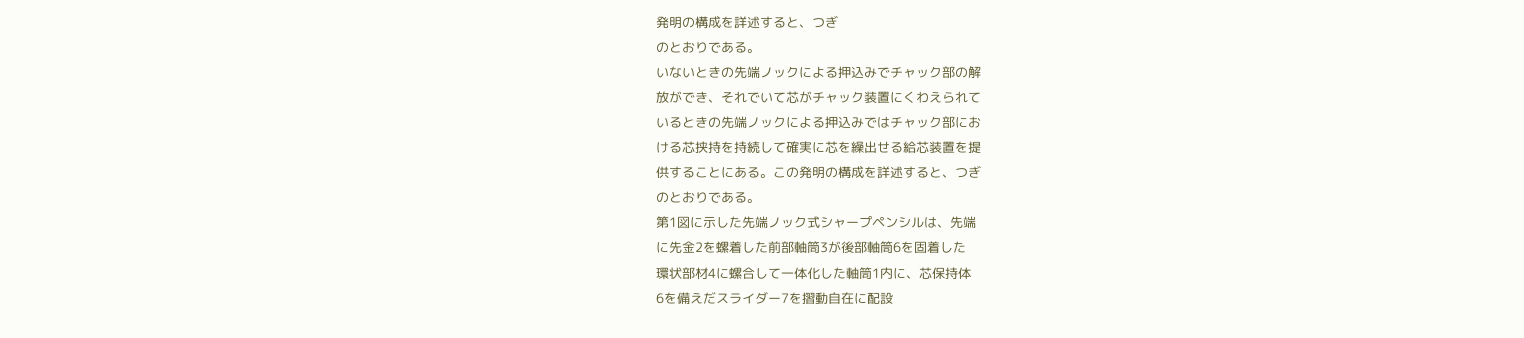発明の構成を詳述すると、つぎ
のとおりである。
いないときの先端ノックによる押込みでチャック部の解
放ができ、それでいて芯がチャック装置にくわえられて
いるときの先端ノックによる押込みではチャック部にお
ける芯挟持を持続して確実に芯を繰出せる給芯装置を提
供することにある。この発明の構成を詳述すると、つぎ
のとおりである。
第1図に示した先端ノック式シャープペンシルは、先端
に先金2を螺着した前部軸筒3が後部軸筒6を固着した
環状部材4に螺合して一体化した軸筒1内に、芯保持体
6を備えだスライダー7を摺動自在に配設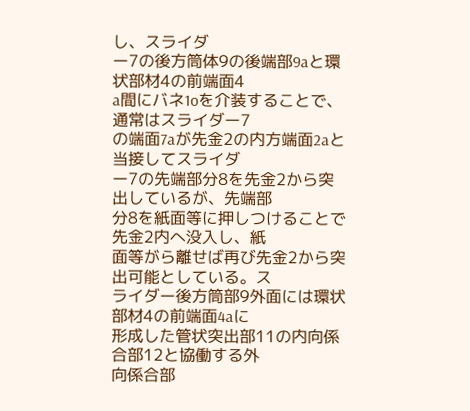し、スライダ
ー7の後方筒体9の後端部9aと環状部材4の前端面4
a間にバネ1oを介装することで、通常はスライダー7
の端面7aが先金2の内方端面2aと当接してスライダ
ー7の先端部分8を先金2から突出しているが、先端部
分8を紙面等に押しつけることで先金2内へ没入し、紙
面等がら離せば再び先金2から突出可能としている。ス
ライダー後方筒部9外面には環状部材4の前端面4aに
形成した管状突出部11の内向係合部12と協働する外
向係合部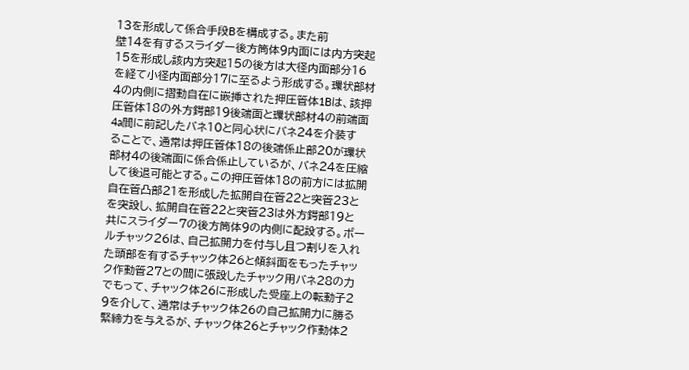13を形成して係合手段Bを構成する。また前
壁14を有するスライダー後方筒体9内面には内方突起
15を形成し該内方突起15の後方は大径内面部分16
を経て小径内面部分17に至るよう形成する。環状部材
4の内側に摺動自在に嵌挿された押圧管体1Bは、該押
圧管体18の外方鍔部19後端面と環状部材4の前端面
4a間に前記したバネ10と同心状にバネ24を介装す
ることで、通常は押圧管体18の後端係止部20が環状
部材4の後端面に係合係止しているが、バネ24を圧縮
して後退可能とする。この押圧管体18の前方には拡開
自在管凸部21を形成した拡開自在管22と突管23と
を突設し、拡開自在管22と突管23は外方鍔部19と
共にスライダー7の後方筒体9の内側に配設する。ボー
ルチャック26は、自己拡開力を付与し且つ割りを入れ
た頭部を有するチャック体26と傾斜面をもったチャッ
ク作動管27との間に張設したチャック用バネ28の力
でもって、チャック体26に形成した受座上の転動子2
9を介して、通常はチャック体26の自己拡開力に勝る
緊締力を与えるが、チャック体26とチャック作動体2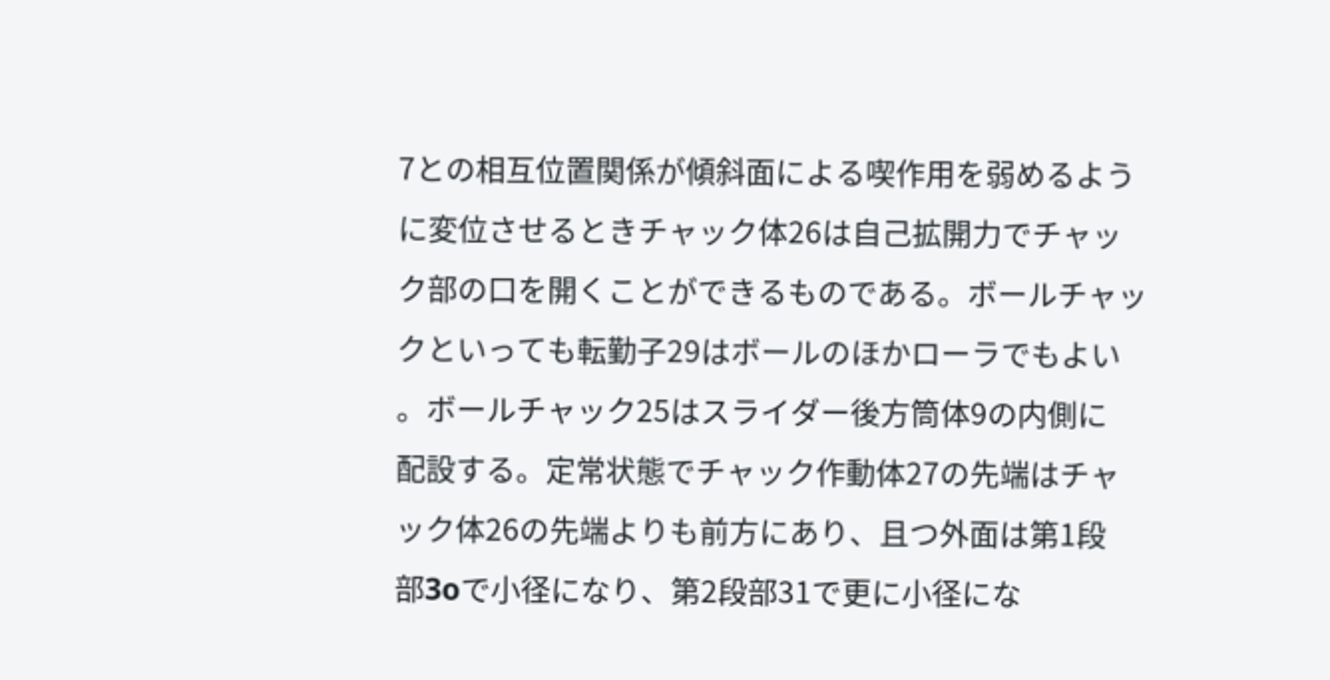7との相互位置関係が傾斜面による喫作用を弱めるよう
に変位させるときチャック体26は自己拡開力でチャッ
ク部の口を開くことができるものである。ボールチャッ
クといっても転勤子29はボールのほかローラでもよい
。ボールチャック25はスライダー後方筒体9の内側に
配設する。定常状態でチャック作動体27の先端はチャ
ック体26の先端よりも前方にあり、且つ外面は第1段
部3oで小径になり、第2段部31で更に小径にな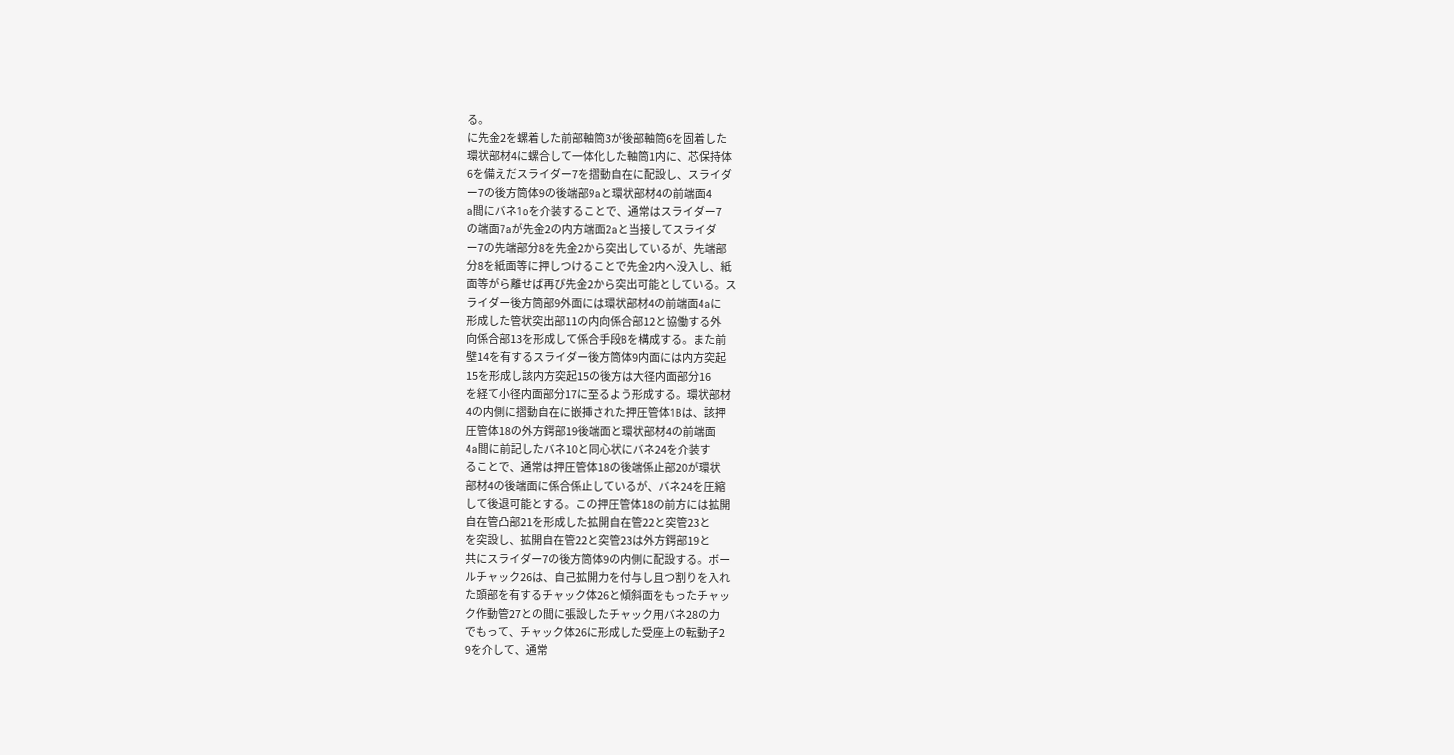る。
に先金2を螺着した前部軸筒3が後部軸筒6を固着した
環状部材4に螺合して一体化した軸筒1内に、芯保持体
6を備えだスライダー7を摺動自在に配設し、スライダ
ー7の後方筒体9の後端部9aと環状部材4の前端面4
a間にバネ1oを介装することで、通常はスライダー7
の端面7aが先金2の内方端面2aと当接してスライダ
ー7の先端部分8を先金2から突出しているが、先端部
分8を紙面等に押しつけることで先金2内へ没入し、紙
面等がら離せば再び先金2から突出可能としている。ス
ライダー後方筒部9外面には環状部材4の前端面4aに
形成した管状突出部11の内向係合部12と協働する外
向係合部13を形成して係合手段Bを構成する。また前
壁14を有するスライダー後方筒体9内面には内方突起
15を形成し該内方突起15の後方は大径内面部分16
を経て小径内面部分17に至るよう形成する。環状部材
4の内側に摺動自在に嵌挿された押圧管体1Bは、該押
圧管体18の外方鍔部19後端面と環状部材4の前端面
4a間に前記したバネ10と同心状にバネ24を介装す
ることで、通常は押圧管体18の後端係止部20が環状
部材4の後端面に係合係止しているが、バネ24を圧縮
して後退可能とする。この押圧管体18の前方には拡開
自在管凸部21を形成した拡開自在管22と突管23と
を突設し、拡開自在管22と突管23は外方鍔部19と
共にスライダー7の後方筒体9の内側に配設する。ボー
ルチャック26は、自己拡開力を付与し且つ割りを入れ
た頭部を有するチャック体26と傾斜面をもったチャッ
ク作動管27との間に張設したチャック用バネ28の力
でもって、チャック体26に形成した受座上の転動子2
9を介して、通常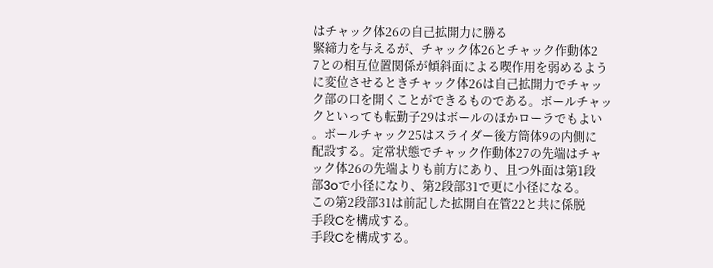はチャック体26の自己拡開力に勝る
緊締力を与えるが、チャック体26とチャック作動体2
7との相互位置関係が傾斜面による喫作用を弱めるよう
に変位させるときチャック体26は自己拡開力でチャッ
ク部の口を開くことができるものである。ボールチャッ
クといっても転勤子29はボールのほかローラでもよい
。ボールチャック25はスライダー後方筒体9の内側に
配設する。定常状態でチャック作動体27の先端はチャ
ック体26の先端よりも前方にあり、且つ外面は第1段
部3oで小径になり、第2段部31で更に小径になる。
この第2段部31は前記した拡開自在管22と共に係脱
手段Cを構成する。
手段Cを構成する。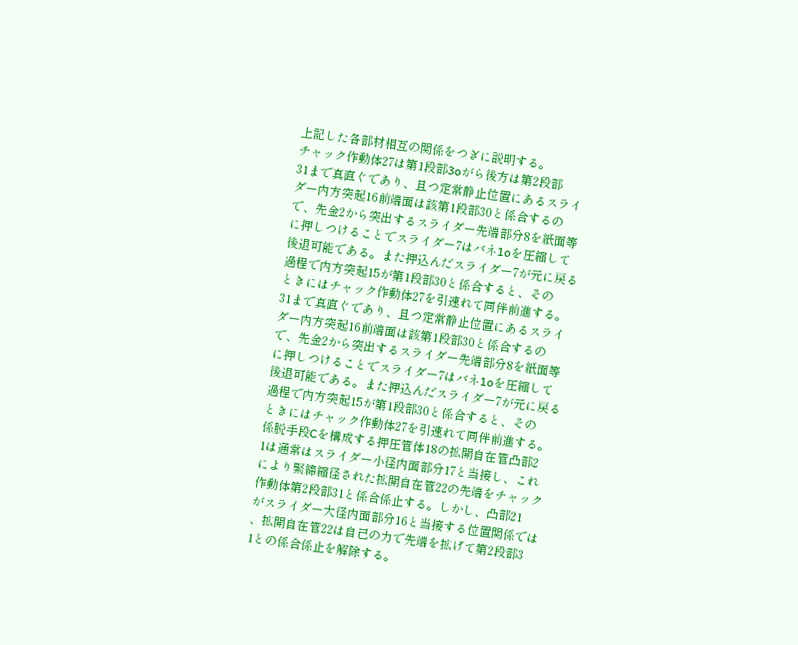上記した各部材相互の関係をつぎに説明する。
チャック作動体27は第1段部3oがら後方は第2段部
31まで真直ぐであり、且つ定常静止位置にあるスライ
ダー内方突起16前端面は該第1段部30と係合するの
で、先金2から突出するスライダー先端部分8を紙面等
に押しつけることでスライダー7はバネ1oを圧縮して
後退可能である。また押込んだスライダー7が元に戻る
過程で内方突起15が第1段部30と係合すると、その
ときにはチャック作動体27を引速れて同伴前進する。
31まで真直ぐであり、且つ定常静止位置にあるスライ
ダー内方突起16前端面は該第1段部30と係合するの
で、先金2から突出するスライダー先端部分8を紙面等
に押しつけることでスライダー7はバネ1oを圧縮して
後退可能である。また押込んだスライダー7が元に戻る
過程で内方突起15が第1段部30と係合すると、その
ときにはチャック作動体27を引速れて同伴前進する。
係脱手段Cを構成する押圧管体18の拡開自在管凸部2
1は通常はスライダー小径内面部分17と当接し、これ
により緊締縮径された拡開自在管22の先端をチャック
作動体第2段部31と係合係止する。しかし、凸部21
がスライダー大径内面部分16と当接する位置関係では
、拡開自在管22は自己の力で先端を拡げて第2段部3
1との係合係止を解除する。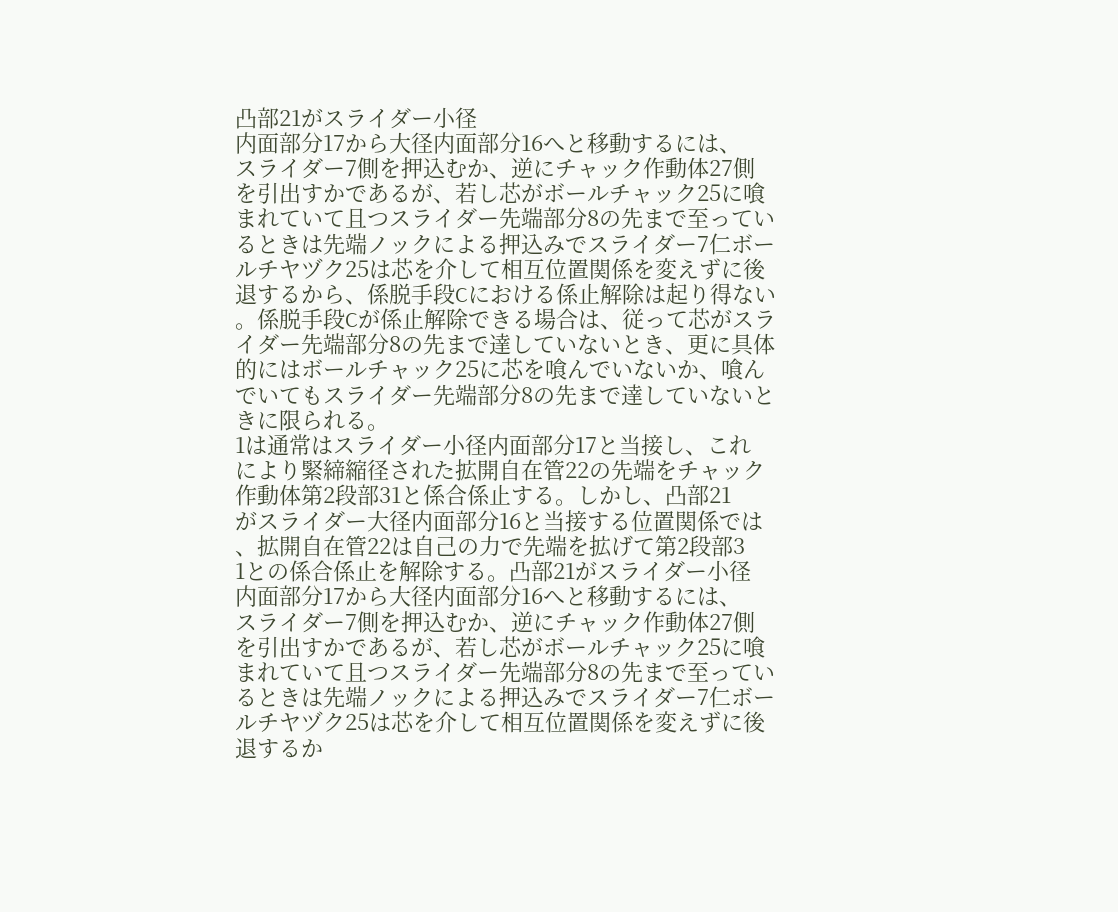凸部21がスライダー小径
内面部分17から大径内面部分16へと移動するには、
スライダー7側を押込むか、逆にチャック作動体27側
を引出すかであるが、若し芯がボールチャック25に喰
まれていて且つスライダー先端部分8の先まで至ってい
るときは先端ノックによる押込みでスライダー7仁ボー
ルチヤヅク25は芯を介して相互位置関係を変えずに後
退するから、係脱手段Cにおける係止解除は起り得ない
。係脱手段Cが係止解除できる場合は、従って芯がスラ
イダー先端部分8の先まで達していないとき、更に具体
的にはボールチャック25に芯を喰んでいないか、喰ん
でいてもスライダー先端部分8の先まで達していないと
きに限られる。
1は通常はスライダー小径内面部分17と当接し、これ
により緊締縮径された拡開自在管22の先端をチャック
作動体第2段部31と係合係止する。しかし、凸部21
がスライダー大径内面部分16と当接する位置関係では
、拡開自在管22は自己の力で先端を拡げて第2段部3
1との係合係止を解除する。凸部21がスライダー小径
内面部分17から大径内面部分16へと移動するには、
スライダー7側を押込むか、逆にチャック作動体27側
を引出すかであるが、若し芯がボールチャック25に喰
まれていて且つスライダー先端部分8の先まで至ってい
るときは先端ノックによる押込みでスライダー7仁ボー
ルチヤヅク25は芯を介して相互位置関係を変えずに後
退するか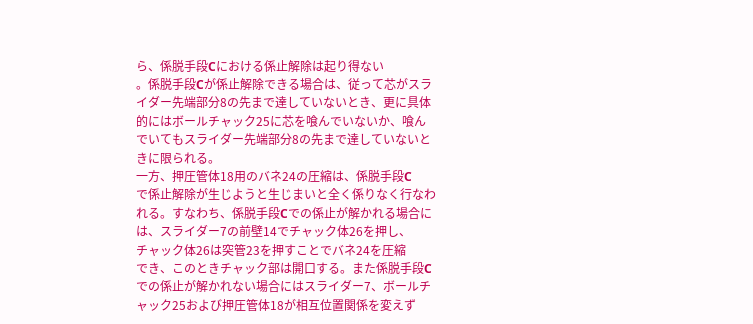ら、係脱手段Cにおける係止解除は起り得ない
。係脱手段Cが係止解除できる場合は、従って芯がスラ
イダー先端部分8の先まで達していないとき、更に具体
的にはボールチャック25に芯を喰んでいないか、喰ん
でいてもスライダー先端部分8の先まで達していないと
きに限られる。
一方、押圧管体18用のバネ24の圧縮は、係脱手段C
で係止解除が生じようと生じまいと全く係りなく行なわ
れる。すなわち、係脱手段Cでの係止が解かれる場合に
は、スライダー7の前壁14でチャック体26を押し、
チャック体26は突管23を押すことでバネ24を圧縮
でき、このときチャック部は開口する。また係脱手段C
での係止が解かれない場合にはスライダー7、ボールチ
ャック25および押圧管体18が相互位置関係を変えず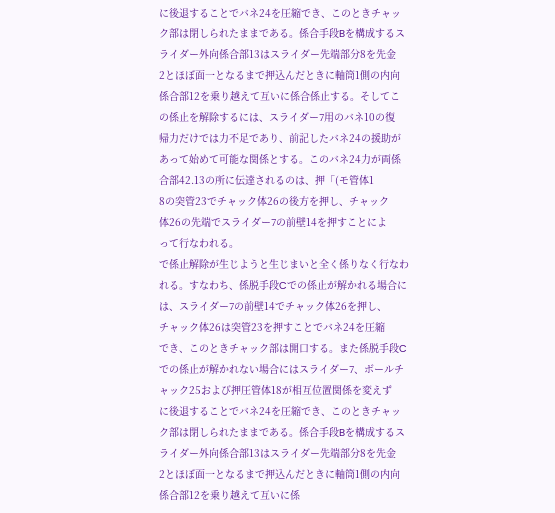に後退することでバネ24を圧縮でき、このときチャッ
ク部は閉しられたままである。係合手段Bを構成するス
ライダー外向係合部13はスライダー先端部分8を先金
2とほぼ面一となるまで押込んだときに軸筒1側の内向
係合部12を乗り越えて互いに係合係止する。そしてこ
の係止を解除するには、スライダー7用のバネ10の復
帰力だけでは力不足であり、前記したバネ24の援助が
あって始めて可能な関係とする。このバネ24力が両係
合部42.13の所に伝達されるのは、押「(モ管体1
8の突管23でチャック体26の後方を押し、チャック
体26の先端でスライダー7の前壁14を押すことによ
って行なわれる。
で係止解除が生じようと生じまいと全く係りなく行なわ
れる。すなわち、係脱手段Cでの係止が解かれる場合に
は、スライダー7の前壁14でチャック体26を押し、
チャック体26は突管23を押すことでバネ24を圧縮
でき、このときチャック部は開口する。また係脱手段C
での係止が解かれない場合にはスライダー7、ボールチ
ャック25および押圧管体18が相互位置関係を変えず
に後退することでバネ24を圧縮でき、このときチャッ
ク部は閉しられたままである。係合手段Bを構成するス
ライダー外向係合部13はスライダー先端部分8を先金
2とほぼ面一となるまで押込んだときに軸筒1側の内向
係合部12を乗り越えて互いに係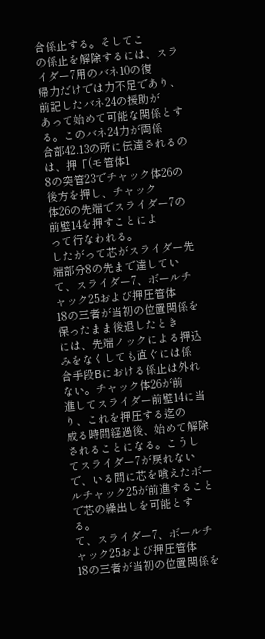合係止する。そしてこ
の係止を解除するには、スライダー7用のバネ10の復
帰力だけでは力不足であり、前記したバネ24の援助が
あって始めて可能な関係とする。このバネ24力が両係
合部42.13の所に伝達されるのは、押「(モ管体1
8の突管23でチャック体26の後方を押し、チャック
体26の先端でスライダー7の前壁14を押すことによ
って行なわれる。
したがって芯がスライダー先端部分8の先まで達してい
て、スライダー7、ボールチャック25および押圧管体
18の三者が当初の位置関係を保ったまま後退したとき
には、先端ノックによる押込みをなくしても直ぐには係
合手段Bにおける係止は外れない。チャック体26が前
進してスライダー前壁14に当り、これを押圧する迄の
成る時間経過後、始めて解除されることになる。こうし
てスライダー7が戻れないで、いる間に芯を喰えたボー
ルチャック25が前進することで芯の繰出しを可能とす
る。
て、スライダー7、ボールチャック25および押圧管体
18の三者が当初の位置関係を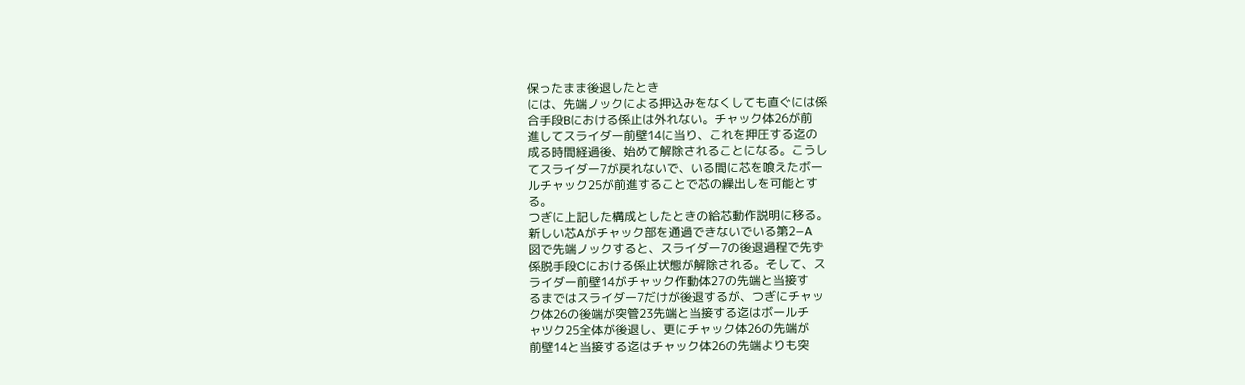保ったまま後退したとき
には、先端ノックによる押込みをなくしても直ぐには係
合手段Bにおける係止は外れない。チャック体26が前
進してスライダー前壁14に当り、これを押圧する迄の
成る時間経過後、始めて解除されることになる。こうし
てスライダー7が戻れないで、いる間に芯を喰えたボー
ルチャック25が前進することで芯の繰出しを可能とす
る。
つぎに上記した構成としたときの給芯動作説明に移る。
新しい芯Aがチャック部を通過できないでいる第2−A
図で先端ノックすると、スライダー7の後退過程で先ず
係脱手段Cにおける係止状態が解除される。そして、ス
ライダー前壁14がチャック作動体27の先端と当接す
るまではスライダー7だけが後退するが、つぎにチャッ
ク体26の後端が突管23先端と当接する迄はボールチ
ャツク25全体が後退し、更にチャック体26の先端が
前壁14と当接する迄はチャック体26の先端よりも突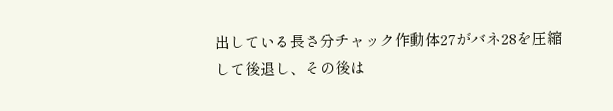出している長さ分チャック作動体27がバネ28を圧縮
して後退し、その後は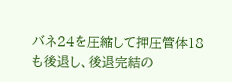バネ24を圧縮して押圧管体18
も後退し、後退完結の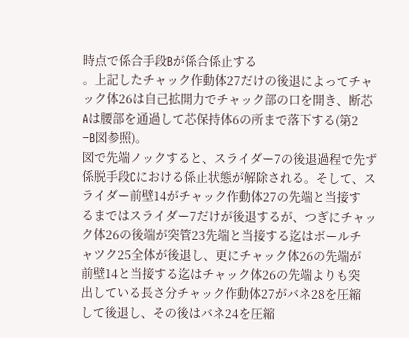時点で係合手段Bが係合係止する
。上記したチャック作動体27だけの後退によってチャ
ック体26は自己拡開力でチャック部の口を開き、断芯
Aは腰部を通過して芯保持体6の所まで落下する(第2
−B図参照)。
図で先端ノックすると、スライダー7の後退過程で先ず
係脱手段Cにおける係止状態が解除される。そして、ス
ライダー前壁14がチャック作動体27の先端と当接す
るまではスライダー7だけが後退するが、つぎにチャッ
ク体26の後端が突管23先端と当接する迄はボールチ
ャツク25全体が後退し、更にチャック体26の先端が
前壁14と当接する迄はチャック体26の先端よりも突
出している長さ分チャック作動体27がバネ28を圧縮
して後退し、その後はバネ24を圧縮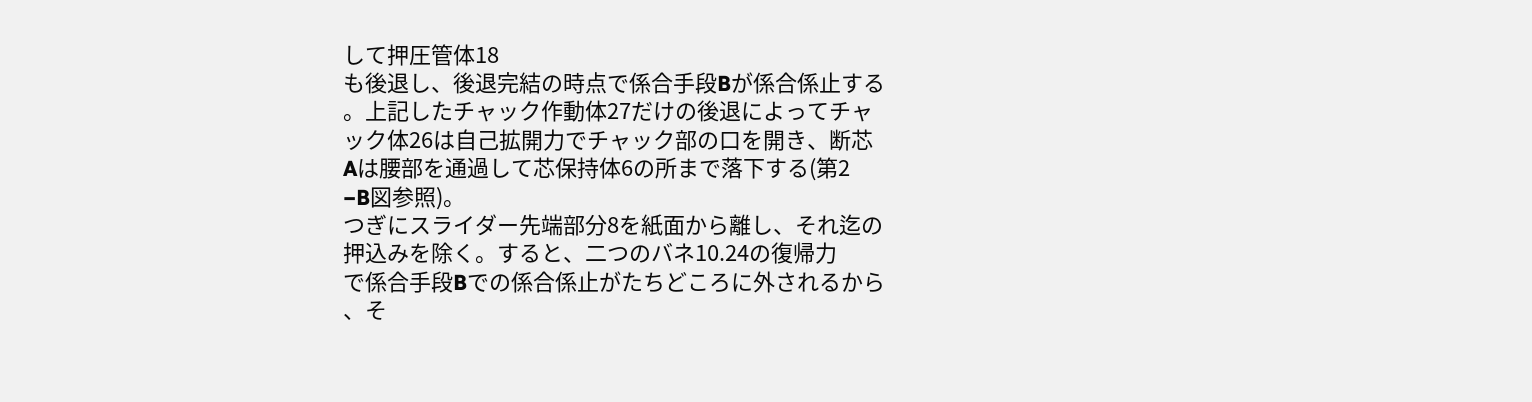して押圧管体18
も後退し、後退完結の時点で係合手段Bが係合係止する
。上記したチャック作動体27だけの後退によってチャ
ック体26は自己拡開力でチャック部の口を開き、断芯
Aは腰部を通過して芯保持体6の所まで落下する(第2
−B図参照)。
つぎにスライダー先端部分8を紙面から離し、それ迄の
押込みを除く。すると、二つのバネ10.24の復帰力
で係合手段Bでの係合係止がたちどころに外されるから
、そ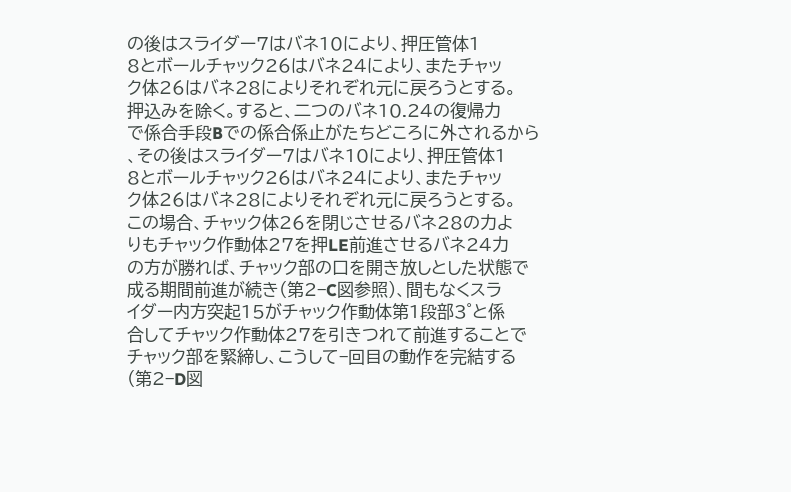の後はスライダー7はバネ10により、押圧管体1
8とボールチャック26はバネ24により、またチャッ
ク体26はバネ28によりそれぞれ元に戻ろうとする。
押込みを除く。すると、二つのバネ10.24の復帰力
で係合手段Bでの係合係止がたちどころに外されるから
、その後はスライダー7はバネ10により、押圧管体1
8とボールチャック26はバネ24により、またチャッ
ク体26はバネ28によりそれぞれ元に戻ろうとする。
この場合、チャック体26を閉じさせるバネ28の力よ
りもチャック作動体27を押LE前進させるバネ24力
の方が勝れば、チャック部の口を開き放しとした状態で
成る期間前進が続き(第2−C図参照)、間もなくスラ
イダー内方突起15がチャック作動体第1段部3゜と係
合してチャック作動体27を引きつれて前進することで
チャック部を緊締し、こうして−回目の動作を完結する
(第2−D図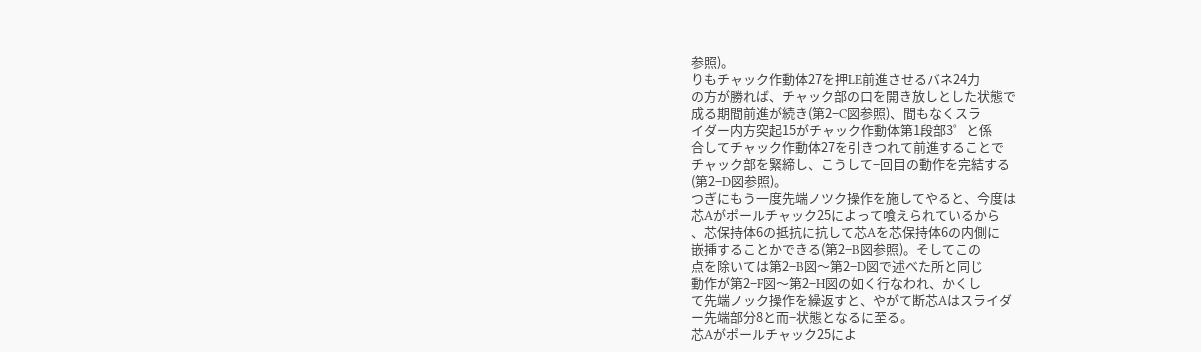参照)。
りもチャック作動体27を押LE前進させるバネ24力
の方が勝れば、チャック部の口を開き放しとした状態で
成る期間前進が続き(第2−C図参照)、間もなくスラ
イダー内方突起15がチャック作動体第1段部3゜と係
合してチャック作動体27を引きつれて前進することで
チャック部を緊締し、こうして−回目の動作を完結する
(第2−D図参照)。
つぎにもう一度先端ノツク操作を施してやると、今度は
芯Aがポールチャック25によって喰えられているから
、芯保持体6の抵抗に抗して芯Aを芯保持体6の内側に
嵌挿することかできる(第2−B図参照)。そしてこの
点を除いては第2−B図〜第2−D図で述べた所と同じ
動作が第2−F図〜第2−H図の如く行なわれ、かくし
て先端ノック操作を繰返すと、やがて断芯Aはスライダ
ー先端部分8と而−状態となるに至る。
芯Aがポールチャック25によ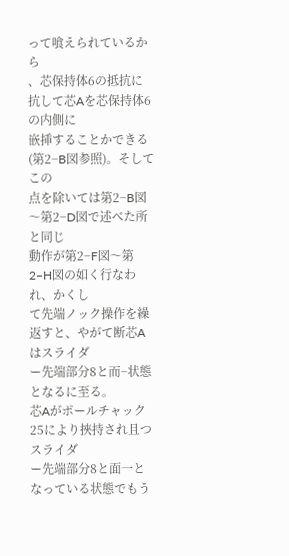って喰えられているから
、芯保持体6の抵抗に抗して芯Aを芯保持体6の内側に
嵌挿することかできる(第2−B図参照)。そしてこの
点を除いては第2−B図〜第2−D図で述べた所と同じ
動作が第2−F図〜第2−H図の如く行なわれ、かくし
て先端ノック操作を繰返すと、やがて断芯Aはスライダ
ー先端部分8と而−状態となるに至る。
芯Aがポールチャック25により挾持され且つスライダ
ー先端部分8と面一となっている状態でもう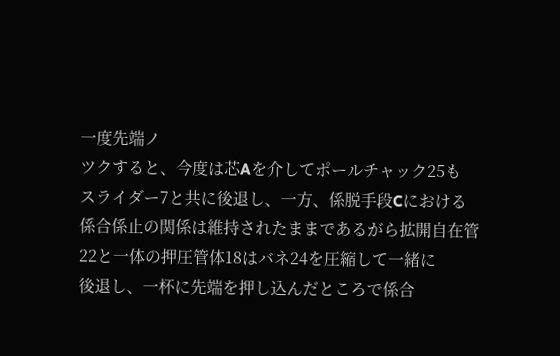一度先端ノ
ツクすると、今度は芯Aを介してポールチャック25も
スライダー7と共に後退し、一方、係脱手段Cにおける
係合係止の関係は維持されたままであるがら拡開自在管
22と一体の押圧管体18はバネ24を圧縮して一緒に
後退し、一杯に先端を押し込んだところで係合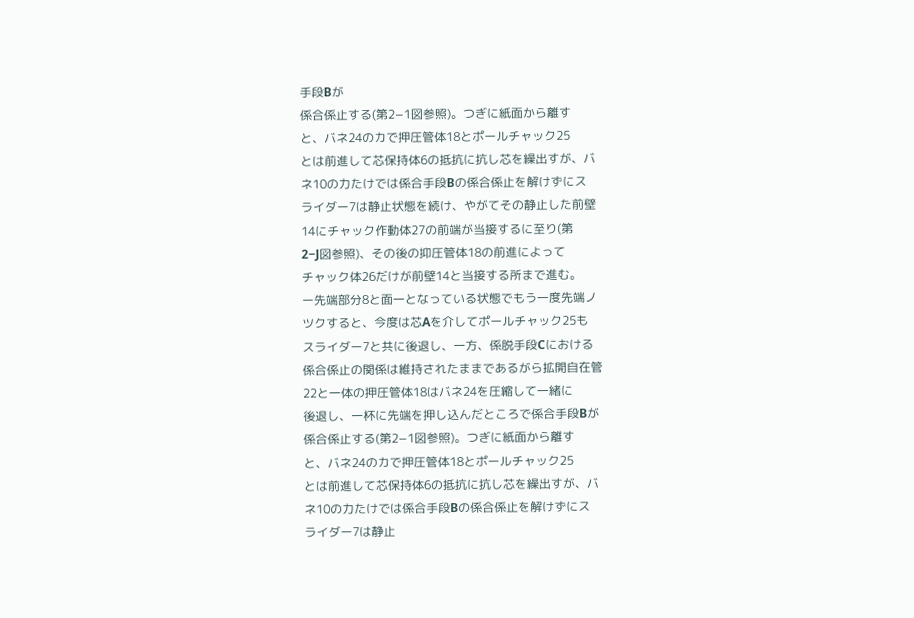手段Bが
係合係止する(第2−1図参照)。つぎに紙面から離す
と、バネ24のカで押圧管体18とポールチャック25
とは前進して芯保持体6の抵抗に抗し芯を繰出すが、バ
ネ10の力たけでは係合手段Bの係合係止を解けずにス
ライダー7は静止状態を続け、やがてその静止した前壁
14にチャック作動体27の前端が当接するに至り(第
2−J図参照)、その後の抑圧管体18の前進によって
チャック体26だけが前壁14と当接する所まで進む。
ー先端部分8と面一となっている状態でもう一度先端ノ
ツクすると、今度は芯Aを介してポールチャック25も
スライダー7と共に後退し、一方、係脱手段Cにおける
係合係止の関係は維持されたままであるがら拡開自在管
22と一体の押圧管体18はバネ24を圧縮して一緒に
後退し、一杯に先端を押し込んだところで係合手段Bが
係合係止する(第2−1図参照)。つぎに紙面から離す
と、バネ24のカで押圧管体18とポールチャック25
とは前進して芯保持体6の抵抗に抗し芯を繰出すが、バ
ネ10の力たけでは係合手段Bの係合係止を解けずにス
ライダー7は静止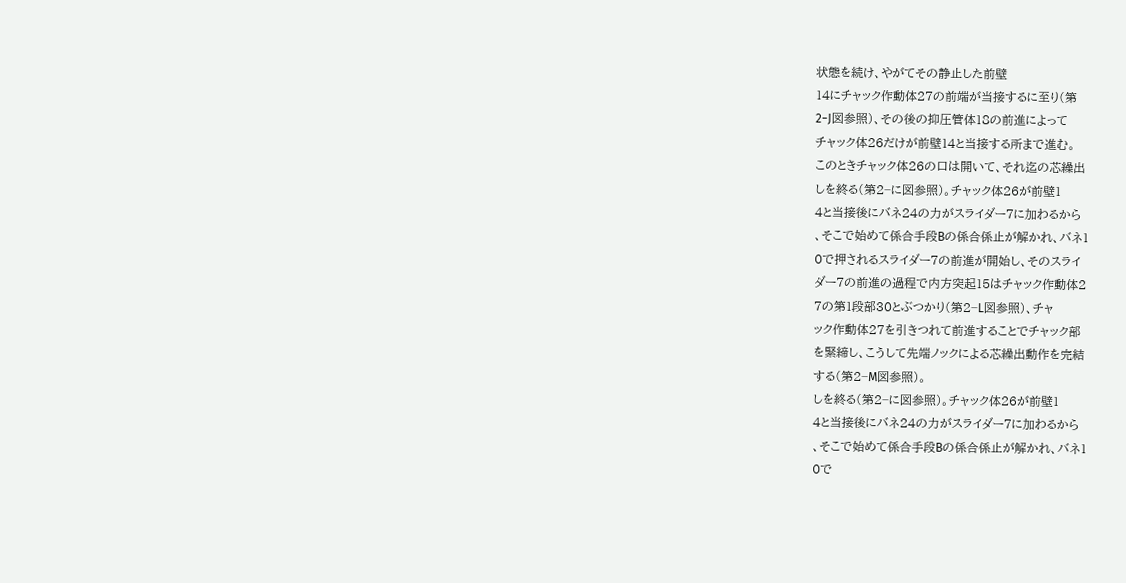状態を続け、やがてその静止した前壁
14にチャック作動体27の前端が当接するに至り(第
2−J図参照)、その後の抑圧管体18の前進によって
チャック体26だけが前壁14と当接する所まで進む。
このときチャック体26の口は開いて、それ迄の芯繰出
しを終る(第2−に図参照)。チャック体26が前壁1
4と当接後にバネ24の力がスライダー7に加わるから
、そこで始めて係合手段Bの係合係止が解かれ、バネ1
0で押されるスライダー7の前進が開始し、そのスライ
ダー7の前進の過程で内方突起15はチャック作動体2
7の第1段部30とぶつかり(第2−L図参照)、チャ
ック作動体27を引きつれて前進することでチャック部
を緊締し、こうして先端ノックによる芯繰出動作を完結
する(第2−M図参照)。
しを終る(第2−に図参照)。チャック体26が前壁1
4と当接後にバネ24の力がスライダー7に加わるから
、そこで始めて係合手段Bの係合係止が解かれ、バネ1
0で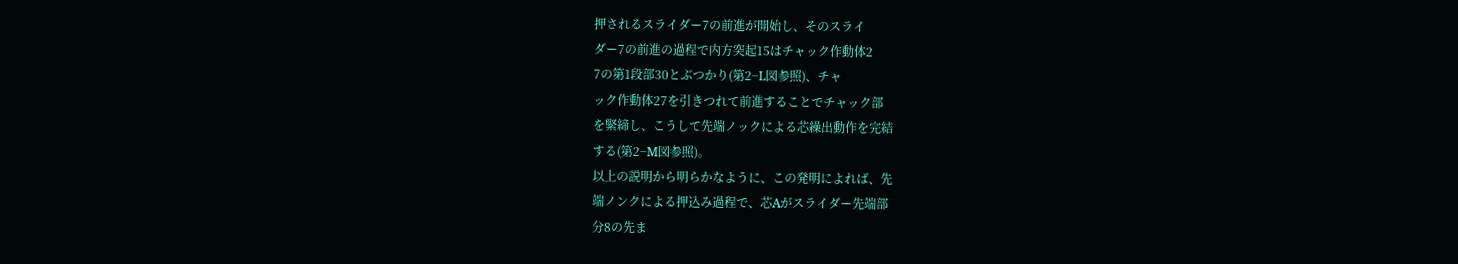押されるスライダー7の前進が開始し、そのスライ
ダー7の前進の過程で内方突起15はチャック作動体2
7の第1段部30とぶつかり(第2−L図参照)、チャ
ック作動体27を引きつれて前進することでチャック部
を緊締し、こうして先端ノックによる芯繰出動作を完結
する(第2−M図参照)。
以上の説明から明らかなように、この発明によれば、先
端ノンクによる押込み過程で、芯Aがスライダー先端部
分8の先ま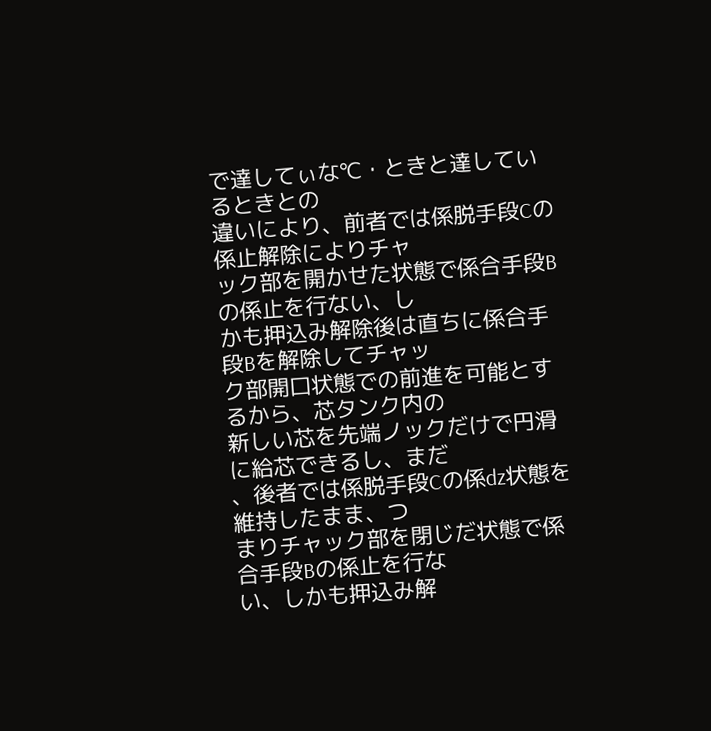で達してぃな℃・ときと達しているときとの
違いにより、前者では係脱手段Cの係止解除によりチャ
ック部を開かせた状態で係合手段Bの係止を行ない、し
かも押込み解除後は直ちに係合手段Bを解除してチャッ
ク部開口状態での前進を可能とするから、芯タンク内の
新しい芯を先端ノックだけで円滑に給芯できるし、まだ
、後者では係脱手段Cの係dz状態を維持したまま、つ
まりチャック部を閉じだ状態で係合手段Bの係止を行な
い、しかも押込み解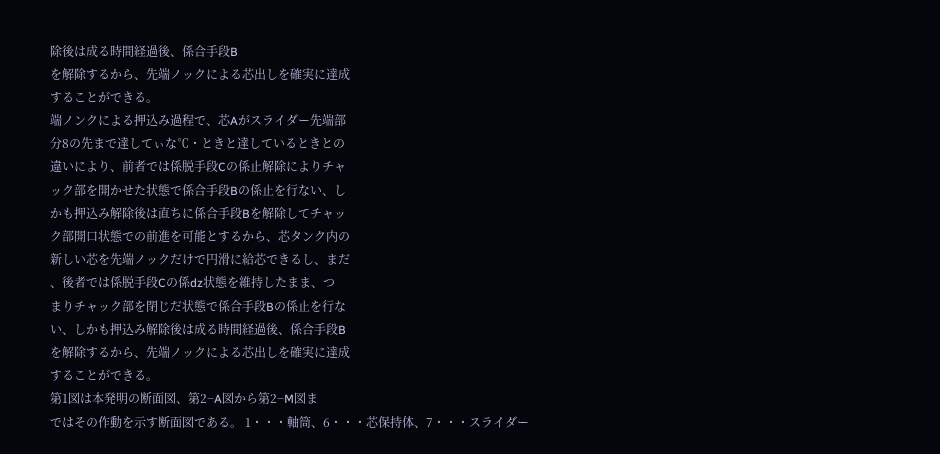除後は成る時間経過後、係合手段B
を解除するから、先端ノックによる芯出しを確実に達成
することができる。
端ノンクによる押込み過程で、芯Aがスライダー先端部
分8の先まで達してぃな℃・ときと達しているときとの
違いにより、前者では係脱手段Cの係止解除によりチャ
ック部を開かせた状態で係合手段Bの係止を行ない、し
かも押込み解除後は直ちに係合手段Bを解除してチャッ
ク部開口状態での前進を可能とするから、芯タンク内の
新しい芯を先端ノックだけで円滑に給芯できるし、まだ
、後者では係脱手段Cの係dz状態を維持したまま、つ
まりチャック部を閉じだ状態で係合手段Bの係止を行な
い、しかも押込み解除後は成る時間経過後、係合手段B
を解除するから、先端ノックによる芯出しを確実に達成
することができる。
第1図は本発明の断面図、第2−A図から第2−M図ま
ではその作動を示す断面図である。 1・・・軸筒、6・・・芯保持体、7・・・スライダー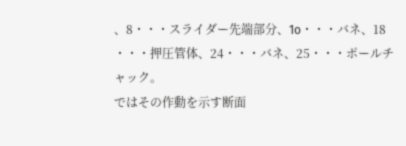、8・・・スライダー先端部分、1o・・・バネ、18
・・・押圧管体、24・・・バネ、25・・・ポールチ
ャック。
ではその作動を示す断面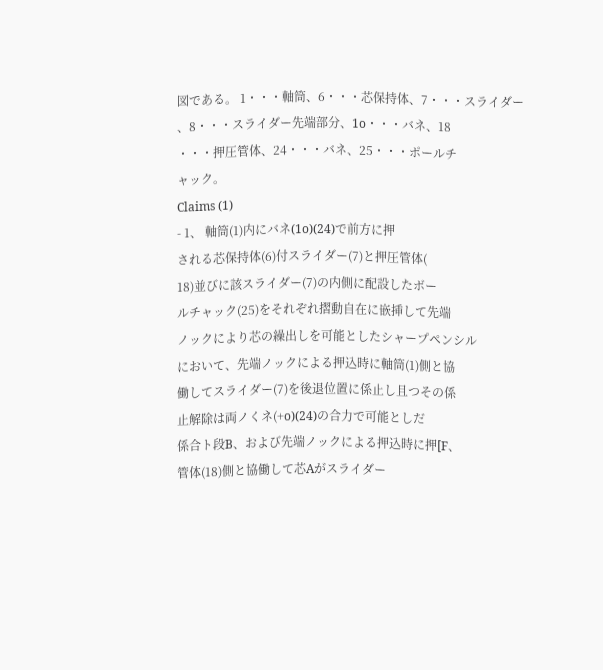図である。 1・・・軸筒、6・・・芯保持体、7・・・スライダー
、8・・・スライダー先端部分、1o・・・バネ、18
・・・押圧管体、24・・・バネ、25・・・ポールチ
ャック。
Claims (1)
- 1、 軸筒(1)内にバネ(1o)(24)で前方に押
される芯保持体(6)付スライダー(7)と押圧管体(
18)並びに該スライダー(7)の内側に配設したボー
ルチャック(25)をそれぞれ摺動自在に嵌挿して先端
ノックにより芯の繰出しを可能としたシャープペンシル
において、先端ノックによる押込時に軸筒(1)側と協
働してスライダー(7)を後退位置に係止し且つその係
止解除は両ノくネ(+o)(24)の合力で可能としだ
係合ト段B、および先端ノックによる押込時に押[F、
管体(18)側と協働して芯Aがスライダー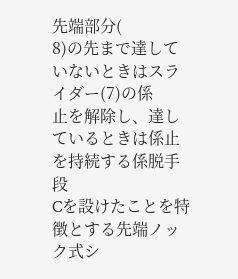先端部分(
8)の先まで達していないときはスライダー(7)の係
止を解除し、達しているときは係止を持続する係脱手段
Cを設けたことを特徴とする先端ノック式シ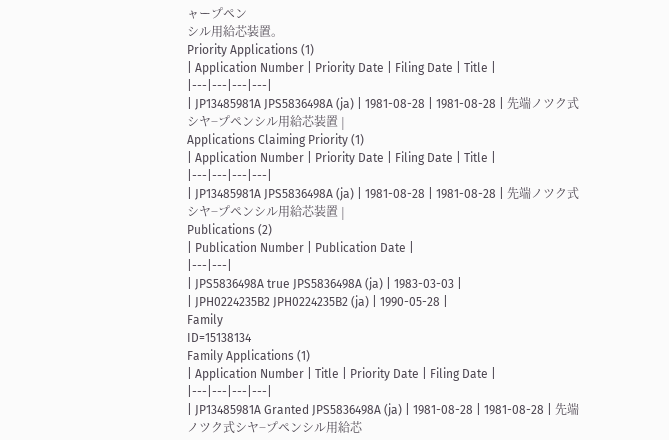ャープペン
シル用給芯装置。
Priority Applications (1)
| Application Number | Priority Date | Filing Date | Title |
|---|---|---|---|
| JP13485981A JPS5836498A (ja) | 1981-08-28 | 1981-08-28 | 先端ノツク式シヤ−プペンシル用給芯装置 |
Applications Claiming Priority (1)
| Application Number | Priority Date | Filing Date | Title |
|---|---|---|---|
| JP13485981A JPS5836498A (ja) | 1981-08-28 | 1981-08-28 | 先端ノツク式シヤ−プペンシル用給芯装置 |
Publications (2)
| Publication Number | Publication Date |
|---|---|
| JPS5836498A true JPS5836498A (ja) | 1983-03-03 |
| JPH0224235B2 JPH0224235B2 (ja) | 1990-05-28 |
Family
ID=15138134
Family Applications (1)
| Application Number | Title | Priority Date | Filing Date |
|---|---|---|---|
| JP13485981A Granted JPS5836498A (ja) | 1981-08-28 | 1981-08-28 | 先端ノツク式シヤ−プペンシル用給芯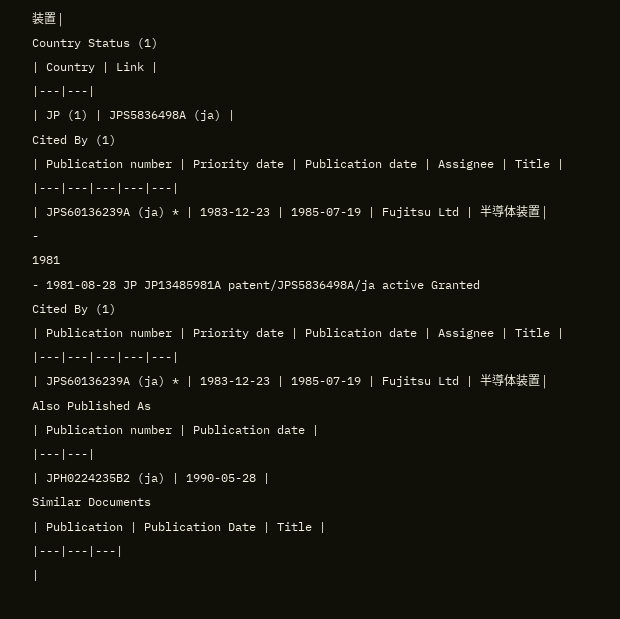装置 |
Country Status (1)
| Country | Link |
|---|---|
| JP (1) | JPS5836498A (ja) |
Cited By (1)
| Publication number | Priority date | Publication date | Assignee | Title |
|---|---|---|---|---|
| JPS60136239A (ja) * | 1983-12-23 | 1985-07-19 | Fujitsu Ltd | 半導体装置 |
-
1981
- 1981-08-28 JP JP13485981A patent/JPS5836498A/ja active Granted
Cited By (1)
| Publication number | Priority date | Publication date | Assignee | Title |
|---|---|---|---|---|
| JPS60136239A (ja) * | 1983-12-23 | 1985-07-19 | Fujitsu Ltd | 半導体装置 |
Also Published As
| Publication number | Publication date |
|---|---|
| JPH0224235B2 (ja) | 1990-05-28 |
Similar Documents
| Publication | Publication Date | Title |
|---|---|---|
|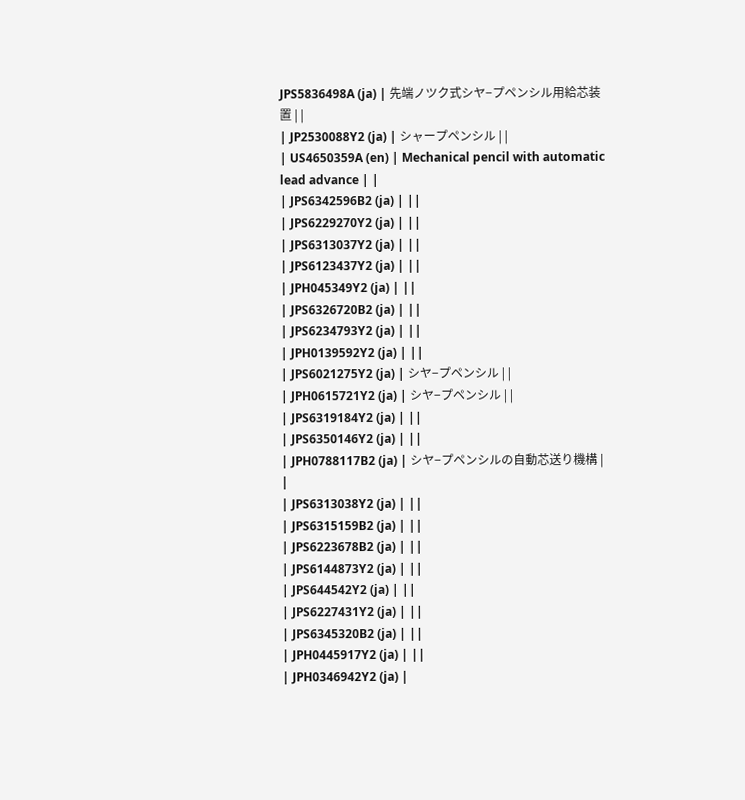JPS5836498A (ja) | 先端ノツク式シヤ−プペンシル用給芯装置 | |
| JP2530088Y2 (ja) | シャープペンシル | |
| US4650359A (en) | Mechanical pencil with automatic lead advance | |
| JPS6342596B2 (ja) | ||
| JPS6229270Y2 (ja) | ||
| JPS6313037Y2 (ja) | ||
| JPS6123437Y2 (ja) | ||
| JPH045349Y2 (ja) | ||
| JPS6326720B2 (ja) | ||
| JPS6234793Y2 (ja) | ||
| JPH0139592Y2 (ja) | ||
| JPS6021275Y2 (ja) | シヤ−プペンシル | |
| JPH0615721Y2 (ja) | シヤ−プペンシル | |
| JPS6319184Y2 (ja) | ||
| JPS6350146Y2 (ja) | ||
| JPH0788117B2 (ja) | シヤ−プペンシルの自動芯送り機構 | |
| JPS6313038Y2 (ja) | ||
| JPS6315159B2 (ja) | ||
| JPS6223678B2 (ja) | ||
| JPS6144873Y2 (ja) | ||
| JPS644542Y2 (ja) | ||
| JPS6227431Y2 (ja) | ||
| JPS6345320B2 (ja) | ||
| JPH0445917Y2 (ja) | ||
| JPH0346942Y2 (ja) |